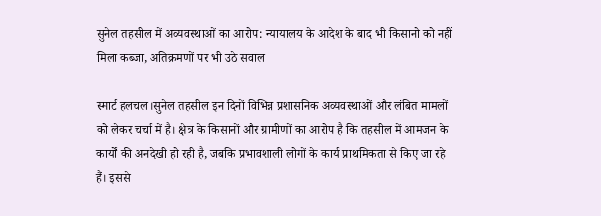सुनेल तहसील में अव्यवस्थाओं का आरोप: न्यायालय के आदेश के बाद भी किसानो को नहीं मिला कब्जा, अतिक्रमणों पर भी उठे सवाल

स्मार्ट हलचल।सुनेल तहसील इन दिनों विभिन्न प्रशासनिक अव्यवस्थाओं और लंबित मामलों को लेकर चर्चा में है। क्षेत्र के किसानों और ग्रामीणों का आरोप है कि तहसील में आमजन के कार्यों की अनदेखी हो रही है, जबकि प्रभावशाली लोगों के कार्य प्राथमिकता से किए जा रहे हैं। इससे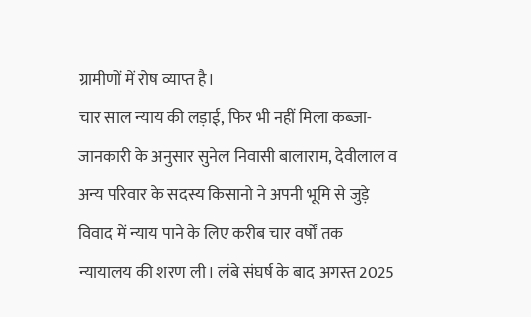ग्रामीणों में रोष व्याप्त है।
चार साल न्याय की लड़ाई, फिर भी नहीं मिला कब्जा-
जानकारी के अनुसार सुनेल निवासी बालाराम, देवीलाल व अन्य परिवार के सदस्य किसानो ने अपनी भूमि से जुड़े विवाद में न्याय पाने के लिए करीब चार वर्षों तक न्यायालय की शरण ली। लंबे संघर्ष के बाद अगस्त 2025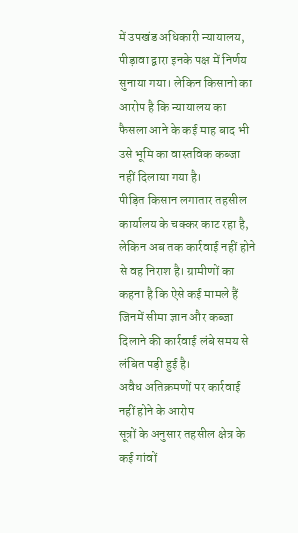में उपखंड अधिकारी न्यायालय, पीड़ावा द्वारा इनके पक्ष में निर्णय सुनाया गया। लेकिन किसानो का आरोप है कि न्यायालय का फैसला आने के कई माह बाद भी उसे भूमि का वास्तविक कब्जा नहीं दिलाया गया है।
पीड़ित किसान लगातार तहसील कार्यालय के चक्कर काट रहा है, लेकिन अब तक कार्रवाई नहीं होने से वह निराश है। ग्रामीणों का कहना है कि ऐसे कई मामले हैं जिनमें सीमा ज्ञान और कब्जा दिलाने की कार्रवाई लंबे समय से लंबित पड़ी हुई है।
अवैध अतिक्रमणों पर कार्रवाई नहीं होने के आरोप
सूत्रों के अनुसार तहसील क्षेत्र के कई गांवों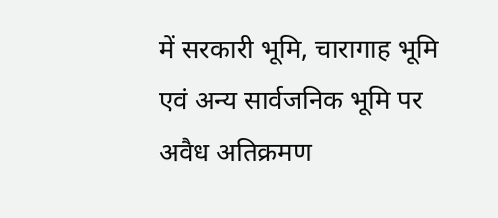में सरकारी भूमि, चारागाह भूमि एवं अन्य सार्वजनिक भूमि पर अवैध अतिक्रमण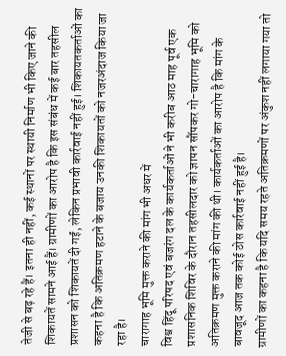तेजी से बढ़ रहे हैं। इतना ही नहीं, कई स्थानों पर स्थायी निर्माण भी किए जाने की शिकायतें सामने आई हैं। ग्रामीणों का आरोप है कि इस संबंध में कई बार तहसील प्रशासन को शिकायतें दी गईं, लेकिन प्रभावी कार्रवाई नहीं हुई। शिकायतकर्ताओं का कहना है कि अतिक्रमण हटाने के बजाय उनकी शिकायतों को नजरअंदाज किया जा रहा है।
चारागाह भूमि मुक्त कराने की मांग भी अधर में
विश्व हिंदू परिषद एवं बजरंग दल के कार्यकर्ताओं ने भी करीब आठ माह पूर्व एक प्रशासनिक शिविर के दौरान तहसीलदार को ज्ञापन सौंपकर गो-चारागाह भूमि को अतिक्रमण मुक्त कराने की मांग की थी। कार्यकर्ताओं का आरोप है कि मांग के बावजूद आज तक कोई ठोस कार्रवाई नहीं हुई है।
ग्रामीणों का कहना है कि यदि समय रहते अतिक्रमणों पर अंकुश नहीं लगाया गया तो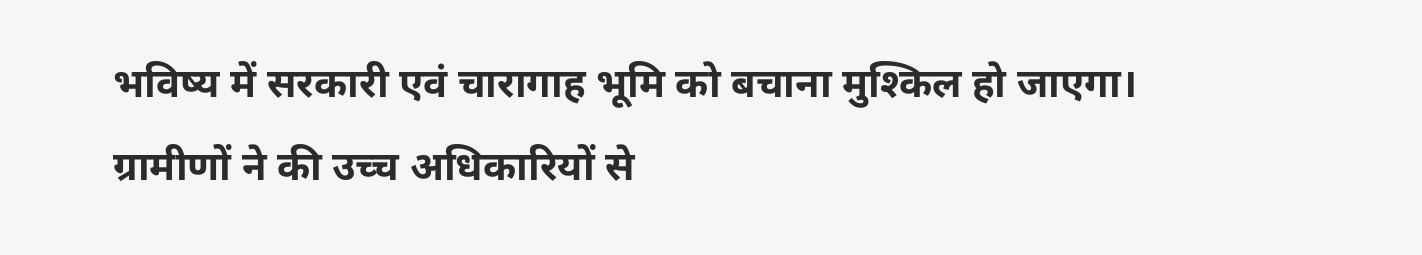भविष्य में सरकारी एवं चारागाह भूमि को बचाना मुश्किल हो जाएगा।
ग्रामीणों ने की उच्च अधिकारियों से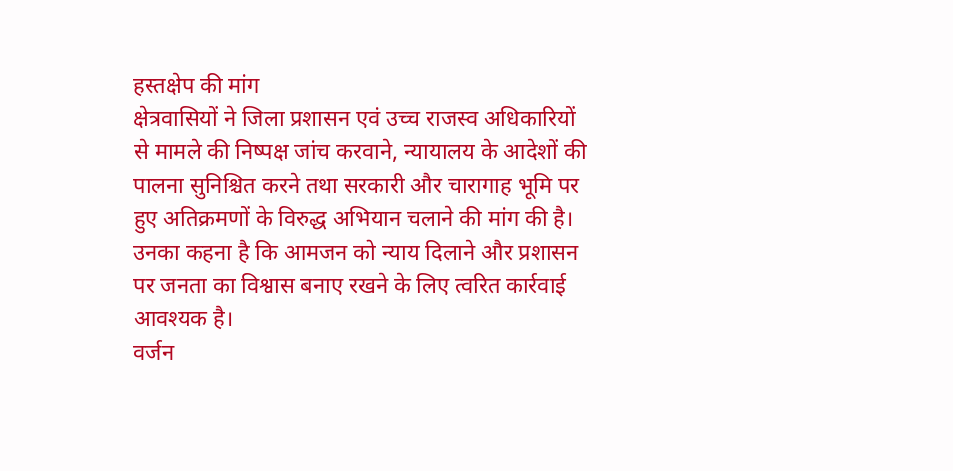हस्तक्षेप की मांग
क्षेत्रवासियों ने जिला प्रशासन एवं उच्च राजस्व अधिकारियों से मामले की निष्पक्ष जांच करवाने, न्यायालय के आदेशों की पालना सुनिश्चित करने तथा सरकारी और चारागाह भूमि पर हुए अतिक्रमणों के विरुद्ध अभियान चलाने की मांग की है। उनका कहना है कि आमजन को न्याय दिलाने और प्रशासन पर जनता का विश्वास बनाए रखने के लिए त्वरित कार्रवाई आवश्यक है।
वर्जन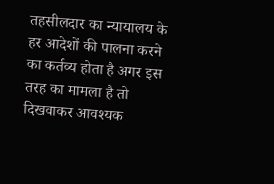तहसीलदार का न्यायालय के हर आदेशों की पालना करने का कर्तव्य होता है अगर इस तरह का मामला है तो दिखवाकर आवश्यक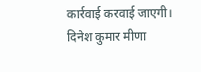कार्रवाई करवाई जाएगी।
दिनेश कुमार मीणा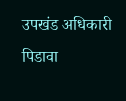उपखंड अधिकारी पिडावा